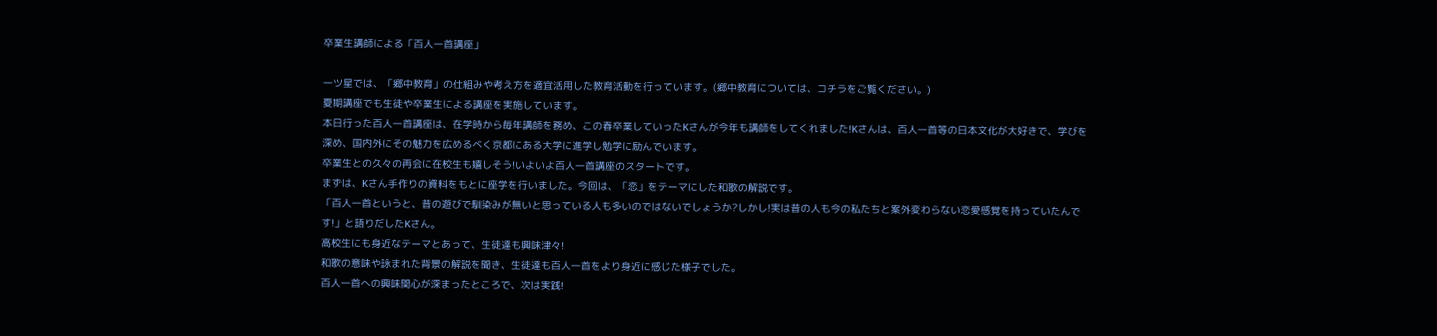卒業生講師による「百人一首講座」

一ツ星では、「郷中教育」の仕組みや考え方を適宜活用した教育活動を行っています。(郷中教育については、コチラをご覧ください。)
夏期講座でも生徒や卒業生による講座を実施しています。
本日行った百人一首講座は、在学時から毎年講師を務め、この春卒業していったKさんが今年も講師をしてくれました!Kさんは、百人一首等の日本文化が大好きで、学びを深め、国内外にその魅力を広めるべく京都にある大学に進学し勉学に励んでいます。
卒業生との久々の再会に在校生も嬉しそう!いよいよ百人一首講座のスタートです。
まずは、Kさん手作りの資料をもとに座学を行いました。今回は、「恋」をテーマにした和歌の解説です。
「百人一首というと、昔の遊びで馴染みが無いと思っている人も多いのではないでしょうか?しかし!実は昔の人も今の私たちと案外変わらない恋愛感覚を持っていたんです!」と語りだしたKさん。
高校生にも身近なテーマとあって、生徒達も興味津々!
和歌の意味や詠まれた背景の解説を聞き、生徒達も百人一首をより身近に感じた様子でした。
百人一首への興味関心が深まったところで、次は実践!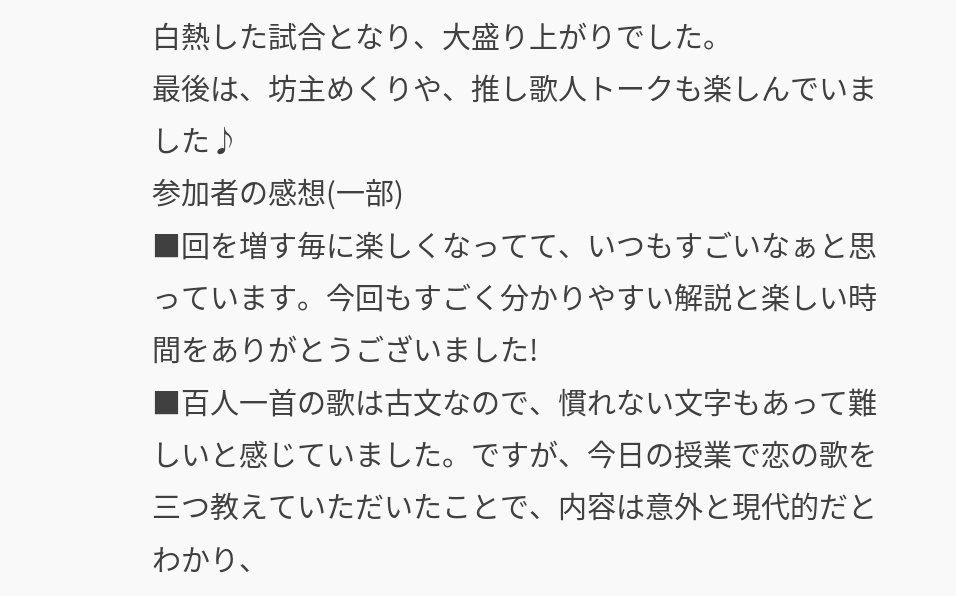白熱した試合となり、大盛り上がりでした。
最後は、坊主めくりや、推し歌人トークも楽しんでいました♪
参加者の感想(一部)
■回を増す毎に楽しくなってて、いつもすごいなぁと思っています。今回もすごく分かりやすい解説と楽しい時間をありがとうございました!
■百人一首の歌は古文なので、慣れない文字もあって難しいと感じていました。ですが、今日の授業で恋の歌を三つ教えていただいたことで、内容は意外と現代的だとわかり、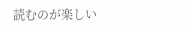読むのが楽しい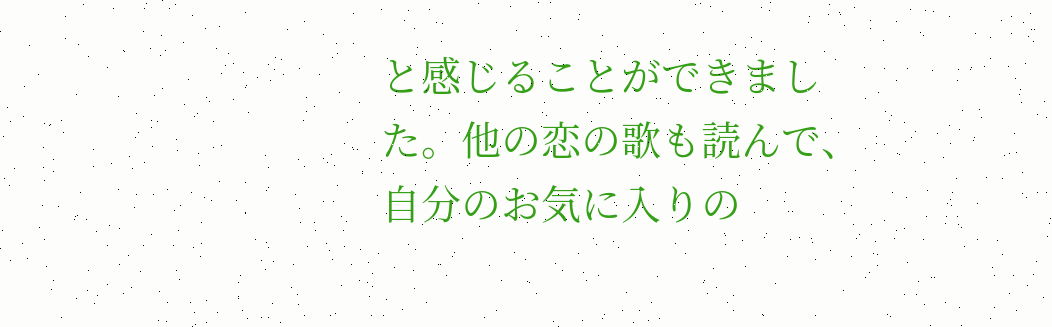と感じることができました。他の恋の歌も読んで、自分のお気に入りの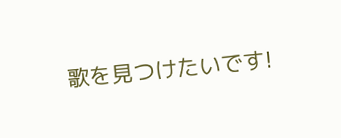歌を見つけたいです!